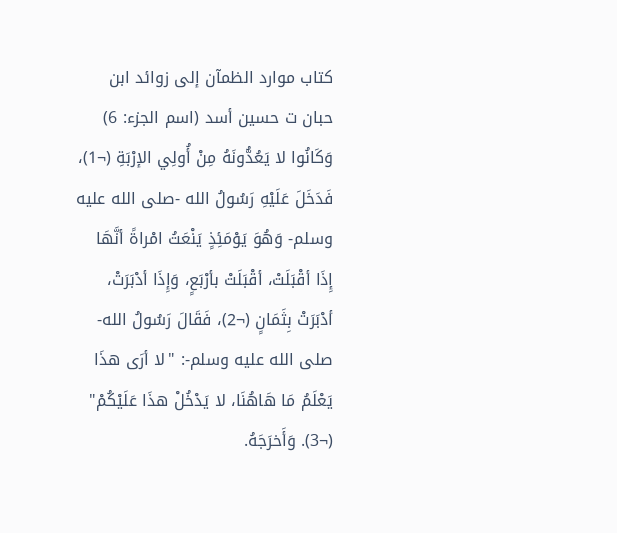كتاب موارد الظمآن إلى زوائد ابن حبان ت حسين أسد (اسم الجزء: 6)
وَكَانُوا لا يَعُدُّونَهُ مِنْ أُولِي الإرْبَةِ (¬1)، فَدَخَلَ عَلَيْهِ رَسُولُ الله -صلى الله عليه وسلم- وَهُوَ يَوْمَئِذٍ يَنْعَتُ امْراةً أنَّهَا إِذَا أقْبَلَتْ، أقْبَلَتْ بأرْبَعٍ، وَإِذَا أدْبَرَتْ، أدْبَرَتْ بِثَمَانٍ (¬2)، فَقَالَ رَسُولُ الله- صلى الله عليه وسلم-: "لا أرَى هذَا يَعْلَمُ مَا هَاهُنَا، لا يَدْخُلْ هذَا عَلَيْكُمْ" (¬3). وَأَخرَجَهُ.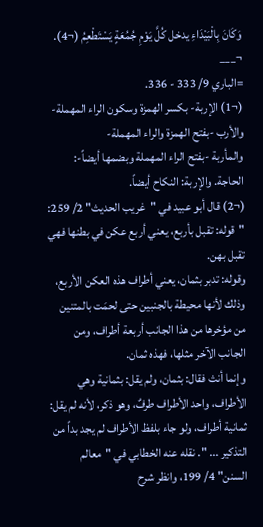وَكَانَ بِالْبَيْدَاءِ يدخل كُلَّ يَوْمِ جُمُعَةٍ يَسْتَطْعِمُ (¬4).
¬___
=الباري 9/ 333 - 336.
(¬1) الإربة- بكسر الهمزة وسكون الراء المهملة- والأرب -بفتح الهمزة والراء المهملة-
والمأربة -بفتح الراء المهملة وبضمها أيضاً-: الحاجة. والإربة: النكاح أيضاً.
(¬2) قال أبو عبيد في "غريب الحديث" 2/ 259: "قوله: تقبل بأربع، يعني أربع عكن في بطنها فهي تقبل بهن.
وقوله: تدبر بثمان، يعني أطراف هذه العكن الأربع، وذلك لأنها محيطة بالجنبين حتى لحمَت بالمتنين من مؤخرها من هذا الجانب أربعة أطراف، ومن الجانب الآخر مثلها، فهذه ثمان.
وإنما أنث فقال: بثمان، ولم يقل: بثمانية وهي الأطراف، واحد الأطراف طرفٌ، وهو ذكر، لأنه لم يقل: ثمانية أطراف، ولو جاء بلفظ الأطراف لم يجد بداً من التذكير ... ". نقله عنه الخطابي في "معالم السنن" 4/ 199، وانظر شرح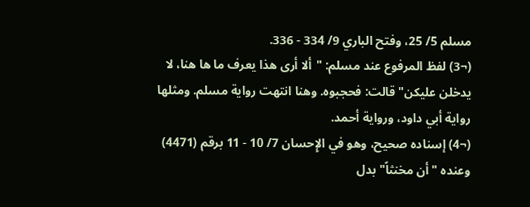مسلم 5/ 25، وفتح الباري 9/ 334 - 336.
(¬3) لفظ المرفوع عند مسلم: "ألا أرى هذا يعرف ما ها هنا، لا يدخلن عليكن" قالت: فحجبوه. وهنا انتهت رواية مسلم. ومثلها رواية أبي داود، ورواية أحمد.
(¬4) إسناده صحيح، وهو في الإِحسان 7/ 10 - 11 برقم (4471) وعنده "أن مخنثاً" بدل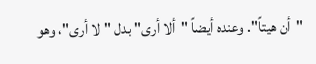"أن هيتاً". وعنده أيضاً "ألا أرى" بدل "لا أرى"، وهو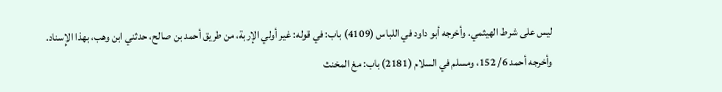ليس على شرط الهيثمي. وأخرجه أبو داود في اللباس (4109) باب: في قوله: غير أولي الإربة، من طريق أحمد بن صالح، حدثني ابن وهب، بهذا الإِسناد.
وأخرجه أحمد 6/ 152، ومسلم في السلام (2181) باب: مغ المخنث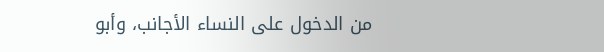من الدخول على النساء الأجانب، وأبو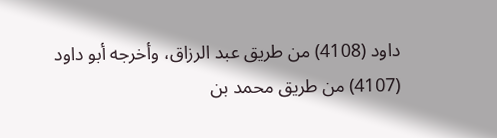داود (4108) من طريق عبد الرزاق، وأخرجه أبو داود (4107) من طريق محمد بن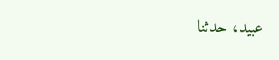عبيد، حدثنا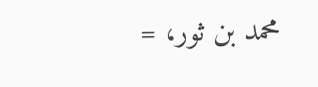محمد بن ثور، =